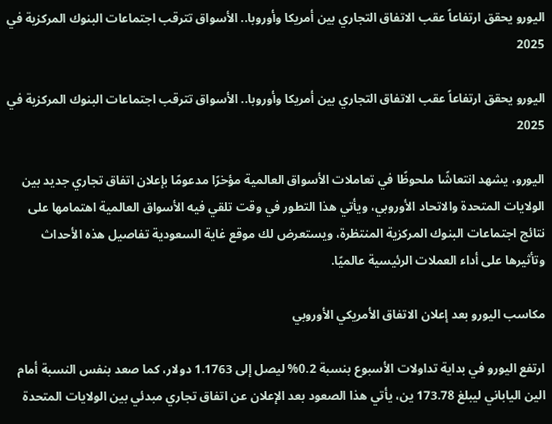اليورو يحقق ارتفاعاً عقب الاتفاق التجاري بين أمريكا وأوروبا.. الأسواق تترقب اجتماعات البنوك المركزية في 2025

اليورو يحقق ارتفاعاً عقب الاتفاق التجاري بين أمريكا وأوروبا.. الأسواق تترقب اجتماعات البنوك المركزية في 2025

اليورو، يشهد انتعاشًا ملحوظًا في تعاملات الأسواق العالمية مؤخرًا مدعومًا بإعلان اتفاق تجاري جديد بين الولايات المتحدة والاتحاد الأوروبي، ويأتي هذا التطور في وقت تلقي فيه الأسواق العالمية اهتمامها على نتائج اجتماعات البنوك المركزية المنتظرة، ويستعرض لك موقع غاية السعودية تفاصيل هذه الأحداث وتأثيرها على أداء العملات الرئيسية عالميًا.

مكاسب اليورو بعد إعلان الاتفاق الأمريكي الأوروبي

ارتفع اليورو في بداية تداولات الأسبوع بنسبة 0.2% ليصل إلى 1.1763 دولار، كما صعد بنفس النسبة أمام الين الياباني ليبلغ 173.78 ين، يأتي هذا الصعود بعد الإعلان عن اتفاق تجاري مبدئي بين الولايات المتحدة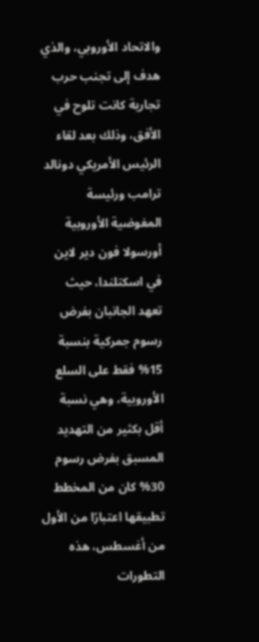والاتحاد الأوروبي، والذي هدف إلى تجنب حرب تجارية كانت تلوح في الأفق، وذلك بعد لقاء الرئيس الأمريكي دونالد ترامب ورئيسة المفوضية الأوروبية أورسولا فون دير لاين في اسكتلندا، حيث تعهد الجانبان بفرض رسوم جمركية بنسبة 15% فقط على السلع الأوروبية، وهي نسبة أقل بكثير من التهديد المسبق بفرض رسوم 30% كان من المخطط تطبيقها اعتبارًا من الأول من أغسطس، هذه التطورات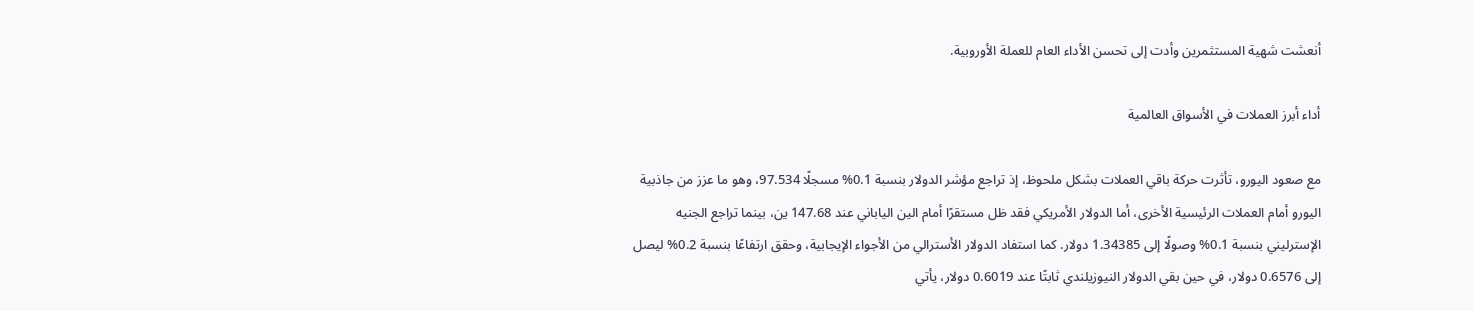أنعشت شهية المستثمرين وأدت إلى تحسن الأداء العام للعملة الأوروبية.

أداء أبرز العملات في الأسواق العالمية

مع صعود اليورو، تأثرت حركة باقي العملات بشكل ملحوظ، إذ تراجع مؤشر الدولار بنسبة 0.1% مسجلًا 97.534، وهو ما عزز من جاذبية اليورو أمام العملات الرئيسية الأخرى، أما الدولار الأمريكي فقد ظل مستقرًا أمام الين الياباني عند 147.68 ين، بينما تراجع الجنيه الإسترليني بنسبة 0.1% وصولًا إلى 1.34385 دولار. كما استفاد الدولار الأسترالي من الأجواء الإيجابية، وحقق ارتفاعًا بنسبة 0.2% ليصل إلى 0.6576 دولار، في حين بقي الدولار النيوزيلندي ثابتًا عند 0.6019 دولار، يأتي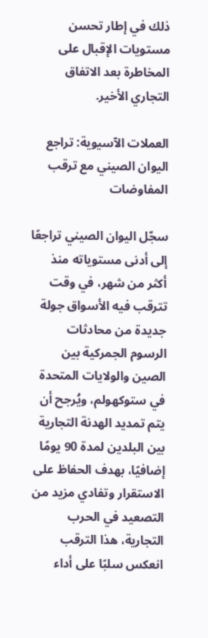ذلك في إطار تحسن مستويات الإقبال على المخاطرة بعد الاتفاق التجاري الأخير.

العملات الآسيوية: تراجع اليوان الصيني مع ترقب المفاوضات

سجّل اليوان الصيني تراجعًا إلى أدنى مستوياته منذ أكثر من شهر، في وقت تترقب فيه الأسواق جولة جديدة من محادثات الرسوم الجمركية بين الصين والولايات المتحدة في ستوكهولم، ويُرجح أن يتم تمديد الهدنة التجارية بين البلدين لمدة 90 يومًا إضافيًا، بهدف الحفاظ على الاستقرار وتفادي مزيد من التصعيد في الحرب التجارية، هذا الترقب انعكس سلبًا على أداء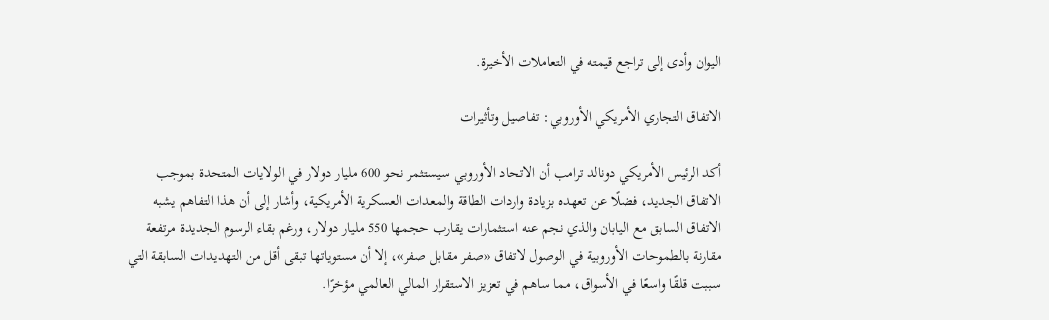اليوان وأدى إلى تراجع قيمته في التعاملات الأخيرة.

الاتفاق التجاري الأمريكي الأوروبي: تفاصيل وتأثيرات

أكد الرئيس الأمريكي دونالد ترامب أن الاتحاد الأوروبي سيستثمر نحو 600 مليار دولار في الولايات المتحدة بموجب الاتفاق الجديد، فضلًا عن تعهده بزيادة واردات الطاقة والمعدات العسكرية الأمريكية، وأشار إلى أن هذا التفاهم يشبه الاتفاق السابق مع اليابان والذي نجم عنه استثمارات يقارب حجمها 550 مليار دولار، ورغم بقاء الرسوم الجديدة مرتفعة مقارنة بالطموحات الأوروبية في الوصول لاتفاق «صفر مقابل صفر»، إلا أن مستوياتها تبقى أقل من التهديدات السابقة التي سببت قلقًا واسعًا في الأسواق، مما ساهم في تعزيز الاستقرار المالي العالمي مؤخرًا.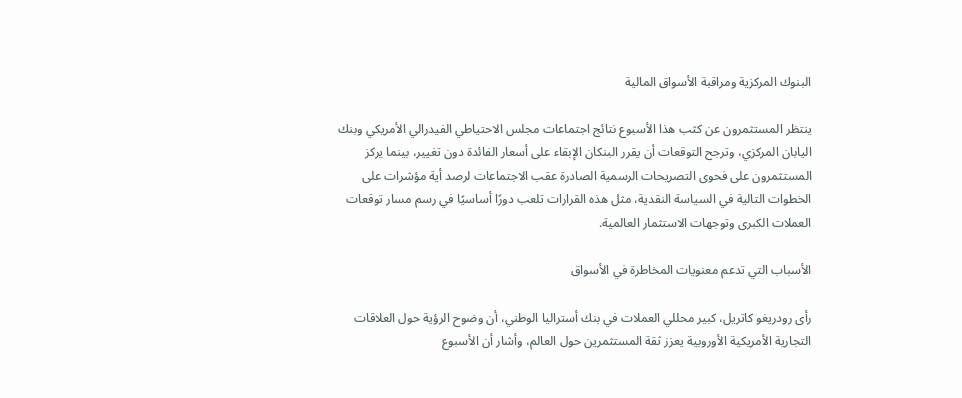البنوك المركزية ومراقبة الأسواق المالية

ينتظر المستثمرون عن كثب هذا الأسبوع نتائج اجتماعات مجلس الاحتياطي الفيدرالي الأمريكي وبنك اليابان المركزي، وترجح التوقعات أن يقرر البنكان الإبقاء على أسعار الفائدة دون تغيير، بينما يركز المستثمرون على فحوى التصريحات الرسمية الصادرة عقب الاجتماعات لرصد أية مؤشرات على الخطوات التالية في السياسة النقدية، مثل هذه القرارات تلعب دورًا أساسيًا في رسم مسار توقعات العملات الكبرى وتوجهات الاستثمار العالمية.

الأسباب التي تدعم معنويات المخاطرة في الأسواق

رأى رودريغو كاتريل، كبير محللي العملات في بنك أستراليا الوطني، أن وضوح الرؤية حول العلاقات التجارية الأمريكية الأوروبية يعزز ثقة المستثمرين حول العالم، وأشار أن الأسبوع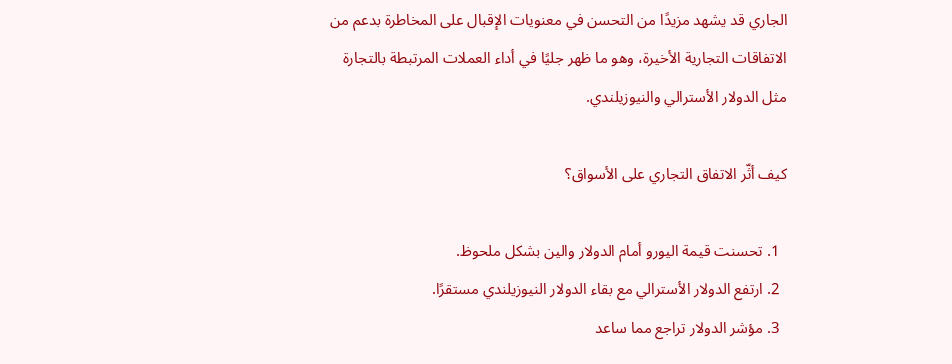الجاري قد يشهد مزيدًا من التحسن في معنويات الإقبال على المخاطرة بدعم من الاتفاقات التجارية الأخيرة، وهو ما ظهر جليًا في أداء العملات المرتبطة بالتجارة مثل الدولار الأسترالي والنيوزيلندي.

كيف أثّر الاتفاق التجاري على الأسواق؟

  1. تحسنت قيمة اليورو أمام الدولار والين بشكل ملحوظ.
  2. ارتفع الدولار الأسترالي مع بقاء الدولار النيوزيلندي مستقرًا.
  3. مؤشر الدولار تراجع مما ساعد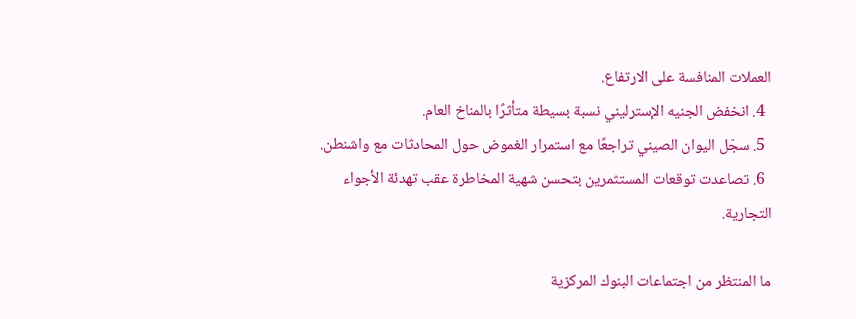العملات المنافسة على الارتفاع.
  4. انخفض الجنيه الإسترليني نسبة بسيطة متأثرًا بالمناخ العام.
  5. سجّل اليوان الصيني تراجعًا مع استمرار الغموض حول المحادثات مع واشنطن.
  6. تصاعدت توقعات المستثمرين بتحسن شهية المخاطرة عقب تهدئة الأجواء التجارية.

ما المنتظر من اجتماعات البنوك المركزية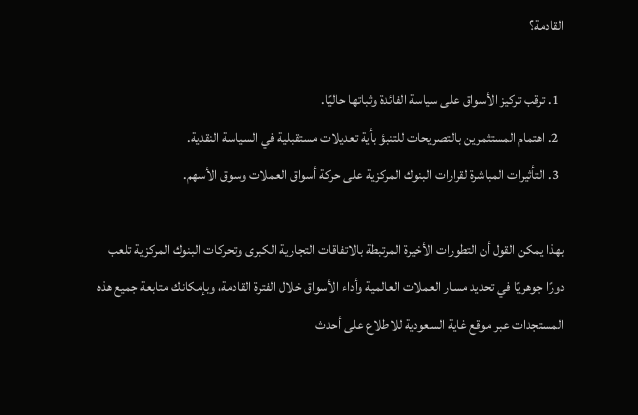القادمة؟

  1. ترقب تركيز الأسواق على سياسة الفائدة وثباتها حاليًا.
  2. اهتمام المستثمرين بالتصريحات للتنبؤ بأية تعديلات مستقبلية في السياسة النقدية.
  3. التأثيرات المباشرة لقرارات البنوك المركزية على حركة أسواق العملات وسوق الأسهم.

بهذا يمكن القول أن التطورات الأخيرة المرتبطة بالاتفاقات التجارية الكبرى وتحركات البنوك المركزية تلعب دورًا جوهريًا في تحديد مسار العملات العالمية وأداء الأسواق خلال الفترة القادمة، وبإمكانك متابعة جميع هذه المستجدات عبر موقع غاية السعودية للاطلاع على أحدث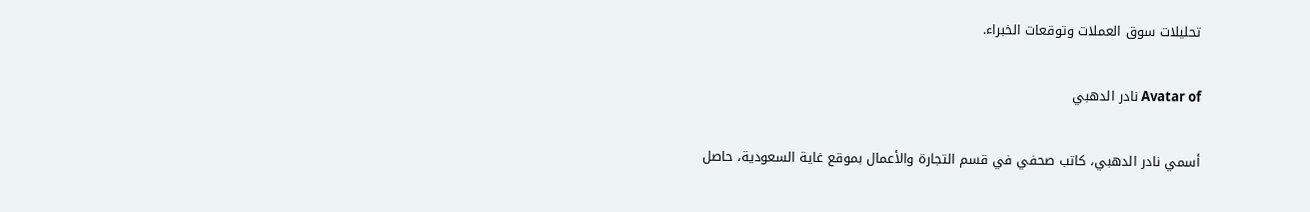تحليلات سوق العملات وتوقعات الخبراء.

Avatar of نادر الدهبي

أسمي نادر الدهبي، كاتب صحفي في قسم التجارة والأعمال بموقع غاية السعودية، حاصل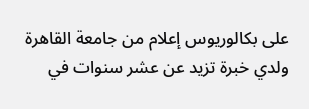على بكالوريوس إعلام من جامعة القاهرة ولدي خبرة تزيد عن عشر سنوات في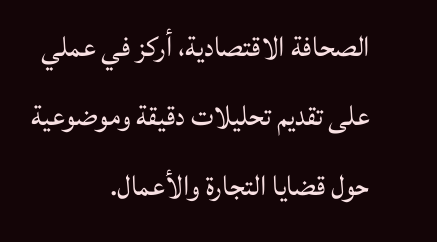الصحافة الاقتصادية، أركز في عملي على تقديم تحليلات دقيقة وموضوعية حول قضايا التجارة والأعمال.